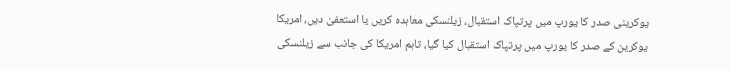یوکرینی صدر کا یورپ میں پرتپاک استقبال، زیلنسکی معاہدہ کریں یا استعفیٰ دیں، امریکا
یوکرین کے صدر کا یورپ میں پرتپاک استقبال کیا گیا، تاہم امریکا کی جانب سے زیلنسکی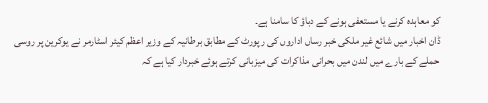کو معاہدہ کرنے یا مستعفی ہونے کے دباؤ کا سامنا ہے۔
ڈان اخبار میں شائع غیر ملکی خبر رساں اداروں کی رپورٹ کے مطابق برطانیہ کے وزیر اعظم کیئر اسٹارمر نے یوکرین پر روسی حملے کے بارے میں لندن میں بحرانی مذاکرات کی میزبانی کرتے ہوئے خبردار کیا ہے کہ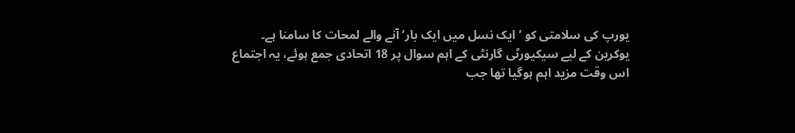یورپ کی سلامتی کو ’ایک نسل میں ایک بار‘ آنے والے لمحات کا سامنا ہے۔
یوکرین کے لیے سیکیورٹی گارنٹی کے اہم سوال پر 18 اتحادی جمع ہوئے، یہ اجتماع اس وقت مزید اہم ہوگیا تھا جب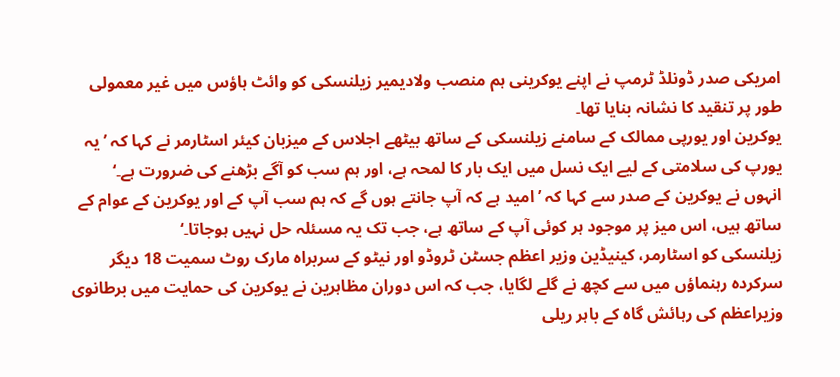امریکی صدر ڈونلڈ ٹرمپ نے اپنے یوکرینی ہم منصب ولادیمیر زیلنسکی کو وائٹ ہاؤس میں غیر معمولی طور پر تنقید کا نشانہ بنایا تھا۔
یوکرین اور یورپی ممالک کے سامنے زیلنسکی کے ساتھ بیٹھے اجلاس کے میزبان کیئر اسٹارمر نے کہا کہ ’یہ یورپ کی سلامتی کے لیے ایک نسل میں ایک بار کا لمحہ ہے، اور ہم سب کو آگے بڑھنے کی ضرورت ہے۔‘
انہوں نے یوکرین کے صدر سے کہا کہ ’امید ہے کہ آپ جانتے ہوں گے کہ ہم سب آپ کے اور یوکرین کے عوام کے ساتھ ہیں، اس میز پر موجود ہر کوئی آپ کے ساتھ ہے، جب تک یہ مسئلہ حل نہیں ہوجاتا۔‘
زیلنسکی کو اسٹارمر، کینیڈین وزیر اعظم جسٹن ٹروڈو اور نیٹو کے سربراہ مارک روٹ سمیت 18 دیگر سرکردہ رہنماؤں میں سے کچھ نے گلے لگایا، جب کہ اس دوران مظاہرین نے یوکرین کی حمایت میں برطانوی وزیراعظم کی رہائش گاہ کے باہر ریلی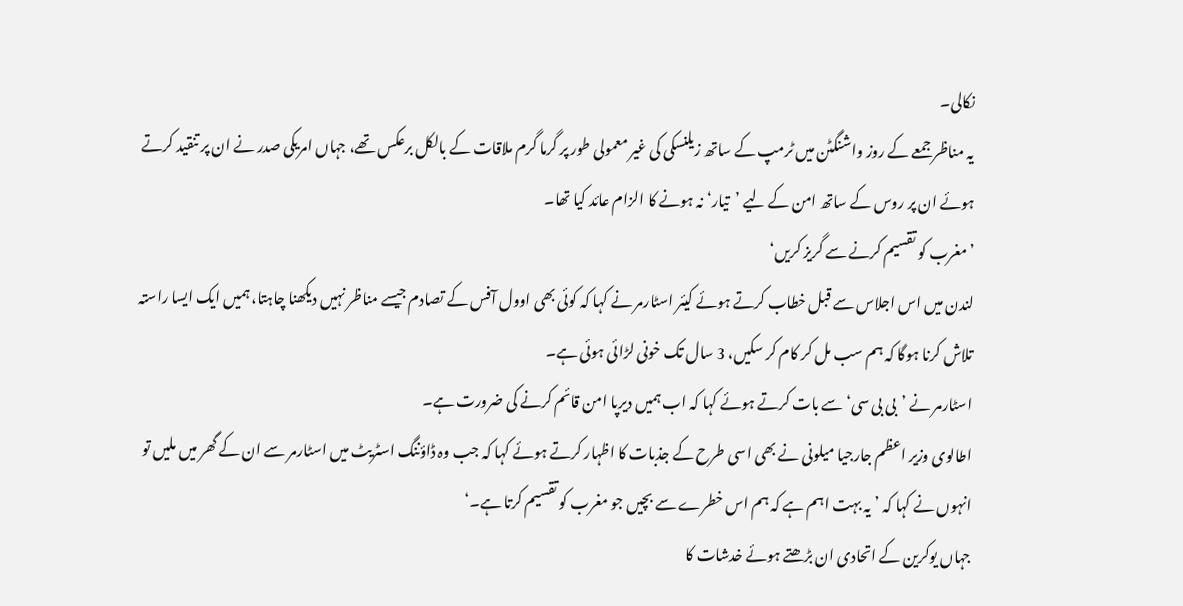نکالی۔
یہ مناظر جمعے کے روز واشنگٹن میں ٹرمپ کے ساتھ زیلنسکی کی غیر معمولی طور پر گرما گرم ملاقات کے بالکل برعکس تھے، جہاں امریکی صدر نے ان پر تنقید کرتے ہوئے ان پر روس کے ساتھ امن کے لیے ’تیار‘ نہ ہونے کا الزام عائد کیا تھا۔
’مغرب کو تقسیم کرنے سے گریز کریں‘
لندن میں اس اجلاس سے قبل خطاب کرتے ہوئے کیئر اسٹارمر نے کہا کہ کوئی بھی اوول آفس کے تصادم جیسے مناظر نہیں دیکھنا چاہتا، ہمیں ایک ایسا راستہ تلاش کرنا ہوگا کہ ہم سب مل کر کام کر سکیں، 3 سال تک خونی لڑائی ہوئی ہے۔
اسٹارمر نے ’بی بی سی‘ سے بات کرتے ہوئے کہا کہ اب ہمیں دیرپا امن قائم کرنے کی ضرورت ہے۔
اطالوی وزیر اعظم جارجیا میلونی نے بھی اسی طرح کے جذبات کا اظہار کرتے ہوئے کہا کہ جب وہ ڈاؤننگ اسٹریٹ میں اسٹارمر سے ان کے گھر میں ملیں تو انہوں نے کہا کہ ’یہ بہت اہم ہے کہ ہم اس خطرے سے بچیں جو مغرب کو تقسیم کرتا ہے۔‘
جہاں یوکرین کے اتحادی ان بڑھتے ہوئے خدشات کا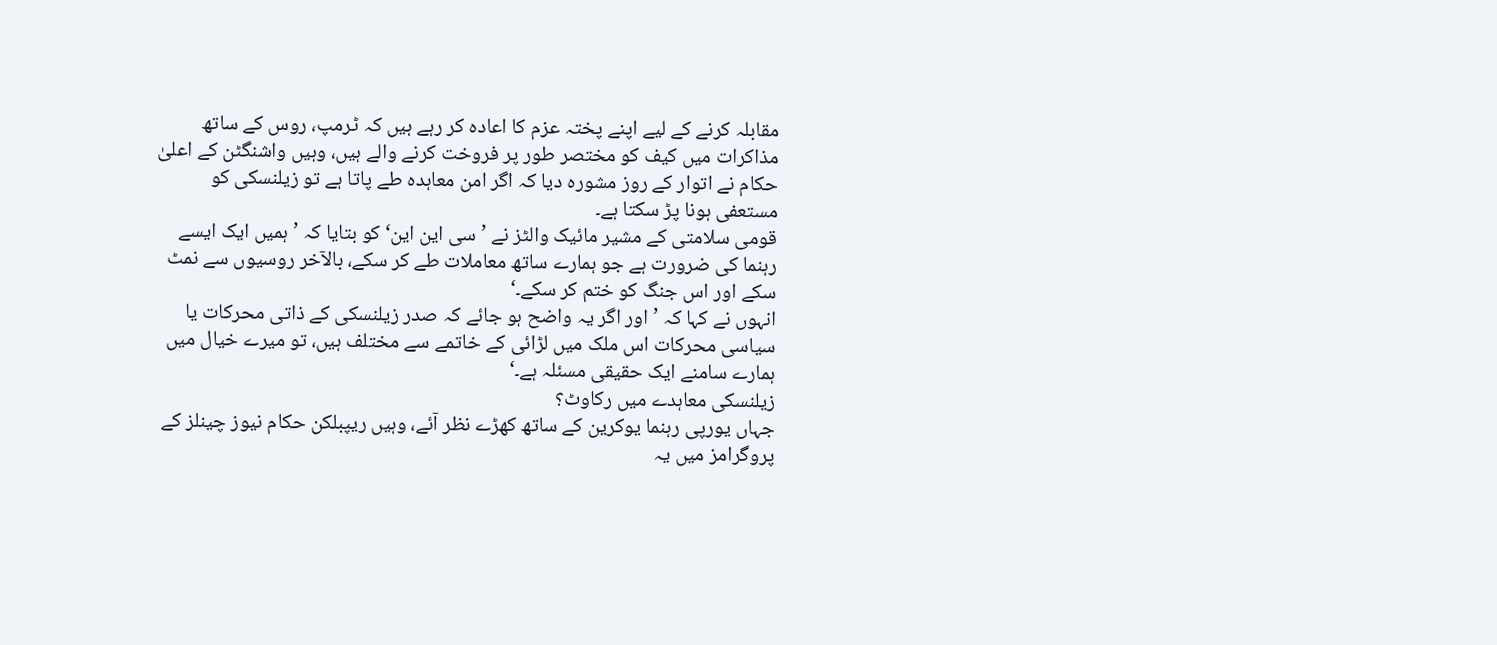مقابلہ کرنے کے لیے اپنے پختہ عزم کا اعادہ کر رہے ہیں کہ ٹرمپ، روس کے ساتھ مذاکرات میں کیف کو مختصر طور پر فروخت کرنے والے ہیں، وہیں واشنگٹن کے اعلیٰ حکام نے اتوار کے روز مشورہ دیا کہ اگر امن معاہدہ طے پاتا ہے تو زیلنسکی کو مستعفی ہونا پڑ سکتا ہے۔
قومی سلامتی کے مشیر مائیک والٹز نے ’سی این این‘ کو بتایا کہ ’ہمیں ایک ایسے رہنما کی ضرورت ہے جو ہمارے ساتھ معاملات طے کر سکے، بالآخر روسیوں سے نمٹ سکے اور اس جنگ کو ختم کر سکے۔‘
انہوں نے کہا کہ ’اور اگر یہ واضح ہو جائے کہ صدر زیلنسکی کے ذاتی محرکات یا سیاسی محرکات اس ملک میں لڑائی کے خاتمے سے مختلف ہیں، تو میرے خیال میں ہمارے سامنے ایک حقیقی مسئلہ ہے۔‘
زیلنسکی معاہدے میں رکاوٹ؟
جہاں یورپی رہنما یوکرین کے ساتھ کھڑے نظر آئے، وہیں ریپبلکن حکام نیوز چینلز کے پروگرامز میں یہ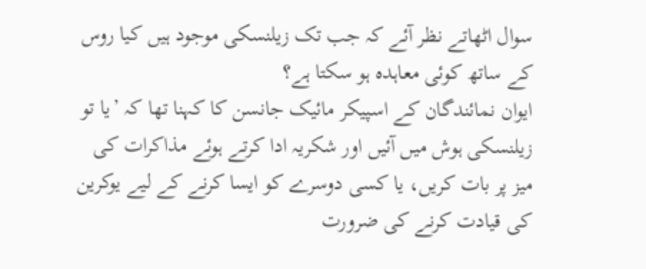سوال اٹھاتے نظر آئے کہ جب تک زیلنسکی موجود ہیں کیا روس کے ساتھ کوئی معاہدہ ہو سکتا ہے؟
ایوان نمائندگان کے اسپیکر مائیک جانسن کا کہنا تھا کہ ’یا تو زیلنسکی ہوش میں آئیں اور شکریہ ادا کرتے ہوئے مذاکرات کی میز پر بات کریں، یا کسی دوسرے کو ایسا کرنے کے لیے یوکرین کی قیادت کرنے کی ضرورت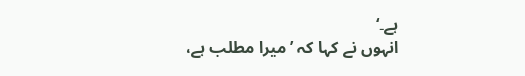ہے۔‘
انہوں نے کہا کہ ’میرا مطلب ہے،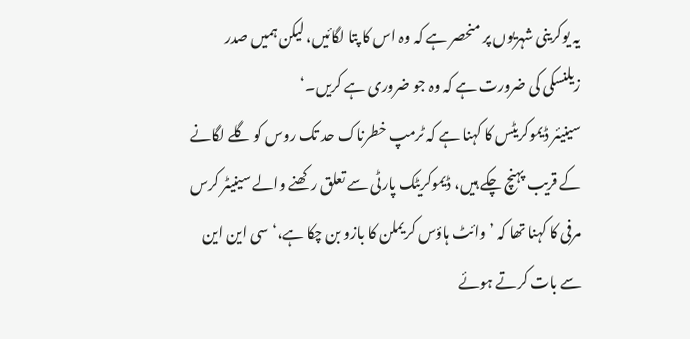یہ یوکرینی شہریوں پر منحصر ہے کہ وہ اس کا پتا لگائیں، لیکن ہمیں صدر زیلنسکی کی ضرورت ہے کہ وہ جو ضروری ہے کریں۔‘
سینیئر ڈیموکریٹس کا کہنا ہے کہ ٹرمپ خطرناک حد تک روس کو گلے لگانے کے قریب پہنچ چکے ہیں، ڈیموکریٹک پارٹی سے تعلق رکھنے والے سینیٹر کرس مرفی کا کہنا تھا کہ ’وائٹ ہاؤس کریملن کا بازو بن چکا ہے،‘ سی این این سے بات کرتے ہوئے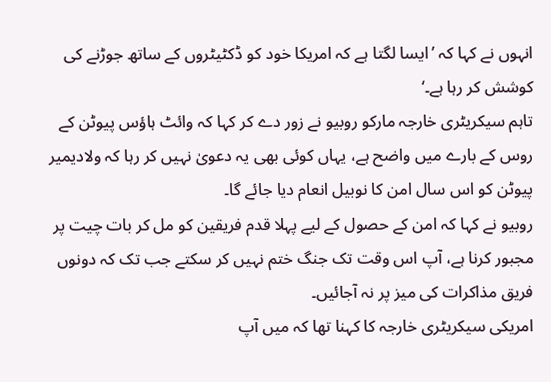انہوں نے کہا کہ ’ایسا لگتا ہے کہ امریکا خود کو ڈکٹیٹروں کے ساتھ جوڑنے کی کوشش کر رہا ہے۔‘
تاہم سیکریٹری خارجہ مارکو روبیو نے زور دے کر کہا کہ وائٹ ہاؤس پیوٹن کے روس کے بارے میں واضح ہے، یہاں کوئی بھی یہ دعویٰ نہیں کر رہا کہ ولادیمیر پیوٹن کو اس سال امن کا نوبیل انعام دیا جائے گا۔
روبیو نے کہا کہ امن کے حصول کے لیے پہلا قدم فریقین کو مل کر بات چیت پر مجبور کرنا ہے، آپ اس وقت تک جنگ ختم نہیں کر سکتے جب تک کہ دونوں فریق مذاکرات کی میز پر نہ آجائیں۔
امریکی سیکریٹری خارجہ کا کہنا تھا کہ میں آپ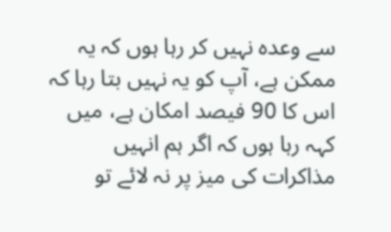سے وعدہ نہیں کر رہا ہوں کہ یہ ممکن ہے، آپ کو یہ نہیں بتا رہا کہ اس کا 90 فیصد امکان ہے، میں کہہ رہا ہوں کہ اگر ہم انہیں مذاکرات کی میز پر نہ لائے تو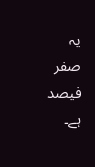یہ صفر فیصد ہے۔